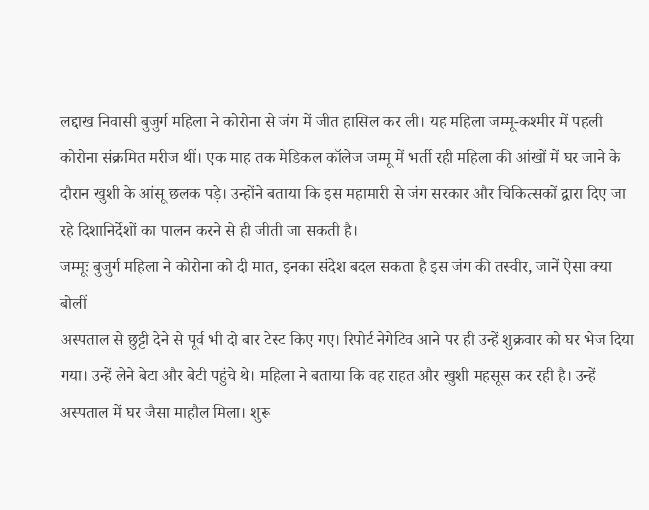लद्दाख निवासी बुजुर्ग महिला ने कोरोना से जंग में जीत हासिल कर ली। यह महिला जम्मू-कश्मीर में पहली कोरोना संक्रमित मरीज थीं। एक माह तक मेडिकल कॉलेज जम्मू में भर्ती रही महिला की आंखों में घर जाने के दौरान खुशी के आंसू छलक पड़े। उन्होंने बताया कि इस महामारी से जंग सरकार और चिकित्सकों द्वारा दिए जा रहे दिशानिर्देशों का पालन करने से ही जीती जा सकती है।
जम्मूः बुजुर्ग महिला ने कोरोना को दी मात, इनका संदेश बदल सकता है इस जंग की तस्वीर, जानें ऐसा क्या बोलीं
अस्पताल से छुट्टी देने से पूर्व भी दो बार टेस्ट किए गए। रिपोर्ट नेगेटिव आने पर ही उन्हें शुक्रवार को घर भेज दिया गया। उन्हें लेने बेटा और बेटी पहुंचे थे। महिला ने बताया कि वह राहत और खुशी महसूस कर रही है। उन्हें अस्पताल में घर जैसा माहौल मिला। शुरू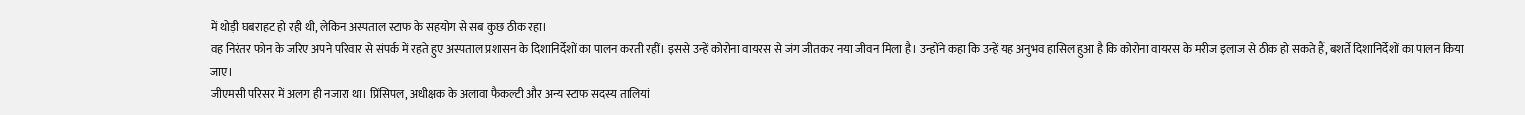में थोड़ी घबराहट हो रही थी, लेकिन अस्पताल स्टाफ के सहयोग से सब कुछ ठीक रहा।
वह निरंतर फोन के जरिए अपने परिवार से संपर्क में रहते हुए अस्पताल प्रशासन के दिशानिर्देशों का पालन करती रहीं। इससे उन्हें कोरोना वायरस से जंग जीतकर नया जीवन मिला है। उन्होंने कहा कि उन्हें यह अनुभव हासिल हुआ है कि कोरोना वायरस के मरीज इलाज से ठीक हो सकते हैं, बशर्ते दिशानिर्देशों का पालन किया जाए।
जीएमसी परिसर में अलग ही नजारा था। प्रिंसिपल, अधीक्षक के अलावा फैकल्टी और अन्य स्टाफ सदस्य तालियां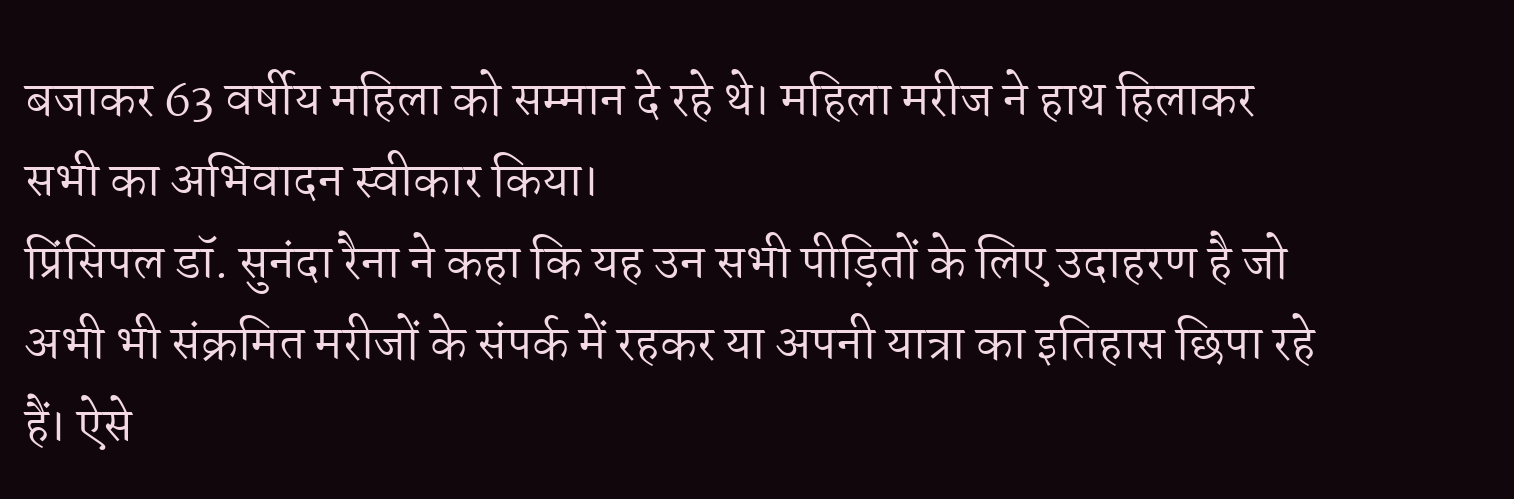बजाकर 63 वर्षीय महिला को सम्मान दे रहे थे। महिला मरीज ने हाथ हिलाकर सभी का अभिवादन स्वीकार किया।
प्रिंसिपल डॉ. सुनंदा रैना ने कहा कि यह उन सभी पीड़ितों के लिए उदाहरण है जो अभी भी संक्रमित मरीजों के संपर्क में रहकर या अपनी यात्रा का इतिहास छिपा रहे हैं। ऐसे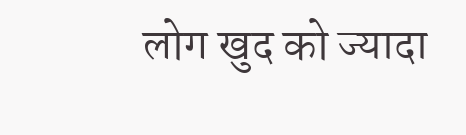लोग खुद को ज्यादा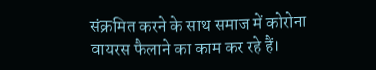संक्रमित करने के साथ समाज में कोरोना वायरस फैलाने का काम कर रहे हैं।